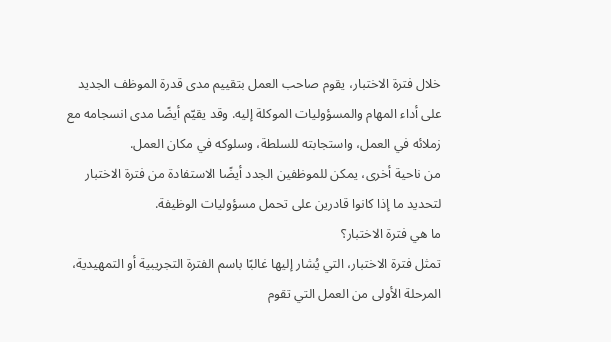خلال فترة الاختبار، يقوم صاحب العمل بتقييم مدى قدرة الموظف الجديد على أداء المهام والمسؤوليات الموكلة إليه. وقد يقيّم أيضًا مدى انسجامه مع زملائه في العمل، واستجابته للسلطة، وسلوكه في مكان العمل.
من ناحية أخرى، يمكن للموظفين الجدد أيضًا الاستفادة من فترة الاختبار لتحديد ما إذا كانوا قادرين على تحمل مسؤوليات الوظيفة.
ما هي فترة الاختبار؟
تمثل فترة الاختبار، التي يُشار إليها غالبًا باسم الفترة التجريبية أو التمهيدية، المرحلة الأولى من العمل التي تقوم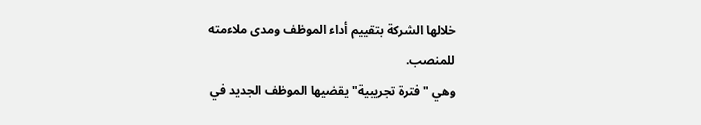خلالها الشركة بتقييم أداء الموظف ومدى ملاءمته للمنصب.
وهي "فترة تجريبية" يقضيها الموظف الجديد في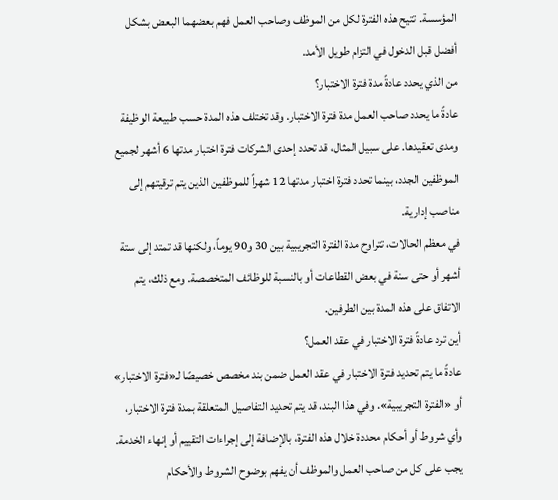المؤسسة. تتيح هذه الفترة لكل من الموظف وصاحب العمل فهم بعضهما البعض بشكل أفضل قبل الدخول في التزام طويل الأمد.
من الذي يحدد عادةً مدة فترة الاختبار؟
عادةً ما يحدد صاحب العمل مدة فترة الاختبار. وقد تختلف هذه المدة حسب طبيعة الوظيفة ومدى تعقيدها. على سبيل المثال، قد تحدد إحدى الشركات فترة اختبار مدتها 6 أشهر لجميع الموظفين الجدد، بينما تحدد فترة اختبار مدتها 12 شهراً للموظفين الذين يتم ترقيتهم إلى مناصب إدارية.
في معظم الحالات، تتراوح مدة الفترة التجريبية بين 30 و90 يوماً، ولكنها قد تمتد إلى ستة أشهر أو حتى سنة في بعض القطاعات أو بالنسبة للوظائف المتخصصة. ومع ذلك، يتم الاتفاق على هذه المدة بين الطرفين.
أين ترد عادةً فترة الاختبار في عقد العمل؟
عادةً ما يتم تحديد فترة الاختبار في عقد العمل ضمن بند مخصص خصيصًا لـ«فترة الاختبار» أو «الفترة التجريبية». وفي هذا البند، قد يتم تحديد التفاصيل المتعلقة بمدة فترة الاختبار، وأي شروط أو أحكام محددة خلال هذه الفترة، بالإضافة إلى إجراءات التقييم أو إنهاء الخدمة.
يجب على كل من صاحب العمل والموظف أن يفهم بوضوح الشروط والأحكام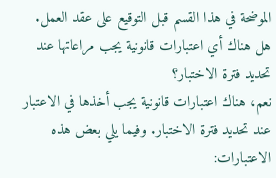الموضحة في هذا القسم قبل التوقيع على عقد العمل.
هل هناك أي اعتبارات قانونية يجب مراعاتها عند تحديد فترة الاختبار؟
نعم، هناك اعتبارات قانونية يجب أخذها في الاعتبار عند تحديد فترة الاختبار. وفيما يلي بعض هذه الاعتبارات: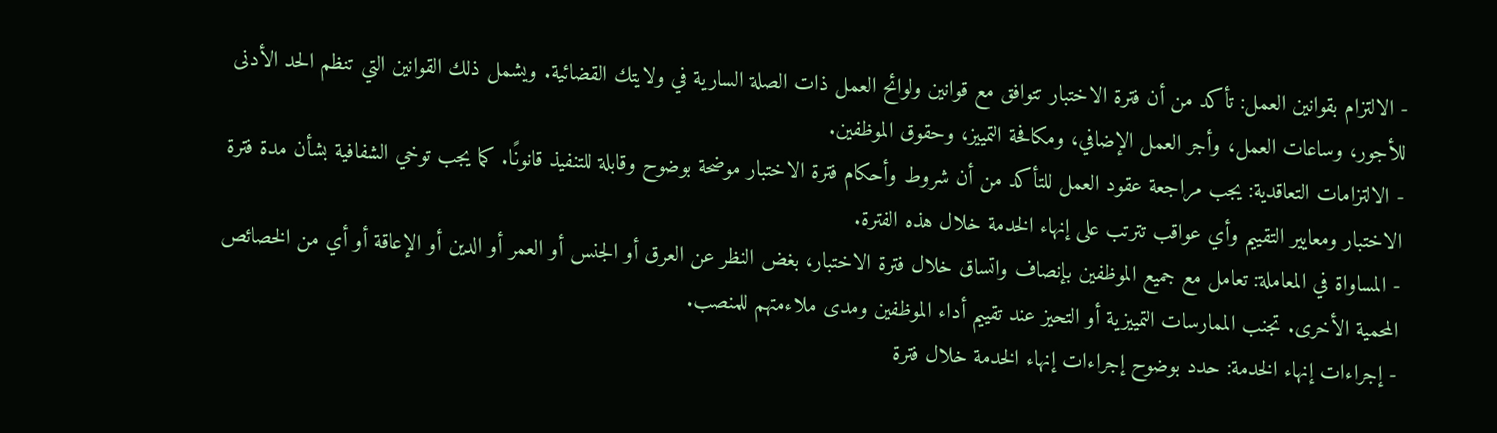- الالتزام بقوانين العمل: تأكد من أن فترة الاختبار تتوافق مع قوانين ولوائح العمل ذات الصلة السارية في ولايتك القضائية. ويشمل ذلك القوانين التي تنظم الحد الأدنى للأجور، وساعات العمل، وأجر العمل الإضافي، ومكافحة التمييز، وحقوق الموظفين.
- الالتزامات التعاقدية: يجب مراجعة عقود العمل للتأكد من أن شروط وأحكام فترة الاختبار موضحة بوضوح وقابلة للتنفيذ قانونًا. كما يجب توخي الشفافية بشأن مدة فترة الاختبار ومعايير التقييم وأي عواقب تترتب على إنهاء الخدمة خلال هذه الفترة.
- المساواة في المعاملة: تعامل مع جميع الموظفين بإنصاف واتساق خلال فترة الاختبار، بغض النظر عن العرق أو الجنس أو العمر أو الدين أو الإعاقة أو أي من الخصائص المحمية الأخرى. تجنب الممارسات التمييزية أو التحيز عند تقييم أداء الموظفين ومدى ملاءمتهم للمنصب.
- إجراءات إنهاء الخدمة: حدد بوضوح إجراءات إنهاء الخدمة خلال فترة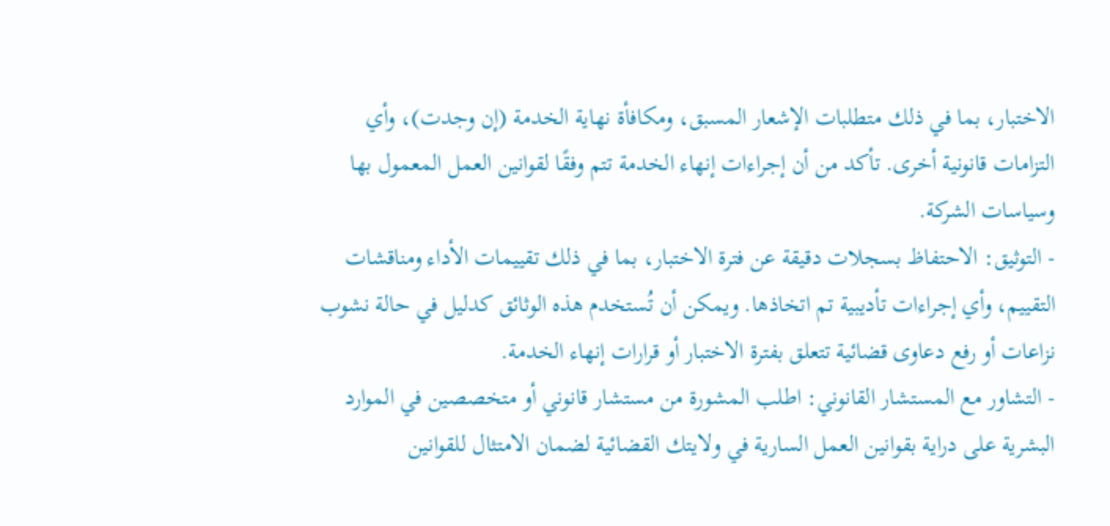الاختبار، بما في ذلك متطلبات الإشعار المسبق، ومكافأة نهاية الخدمة (إن وجدت)، وأي التزامات قانونية أخرى. تأكد من أن إجراءات إنهاء الخدمة تتم وفقًا لقوانين العمل المعمول بها وسياسات الشركة.
- التوثيق: الاحتفاظ بسجلات دقيقة عن فترة الاختبار، بما في ذلك تقييمات الأداء ومناقشات التقييم، وأي إجراءات تأديبية تم اتخاذها. ويمكن أن تُستخدم هذه الوثائق كدليل في حالة نشوب نزاعات أو رفع دعاوى قضائية تتعلق بفترة الاختبار أو قرارات إنهاء الخدمة.
- التشاور مع المستشار القانوني: اطلب المشورة من مستشار قانوني أو متخصصين في الموارد البشرية على دراية بقوانين العمل السارية في ولايتك القضائية لضمان الامتثال للقوانين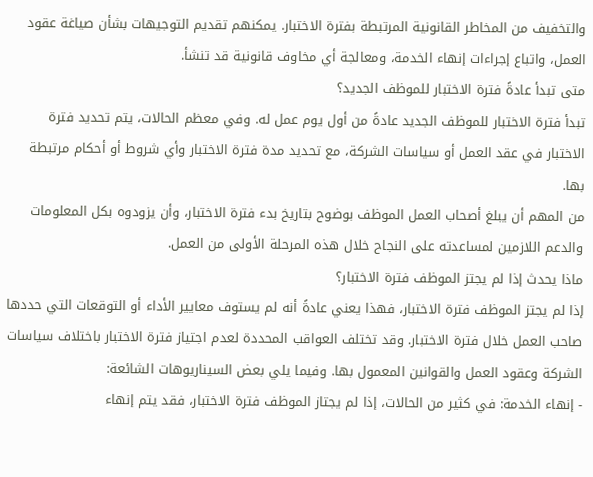والتخفيف من المخاطر القانونية المرتبطة بفترة الاختبار. يمكنهم تقديم التوجيهات بشأن صياغة عقود العمل، واتباع إجراءات إنهاء الخدمة، ومعالجة أي مخاوف قانونية قد تنشأ.
متى تبدأ عادةً فترة الاختبار للموظف الجديد؟
تبدأ فترة الاختبار للموظف الجديد عادةً من أول يوم عمل له. وفي معظم الحالات، يتم تحديد فترة الاختبار في عقد العمل أو سياسات الشركة، مع تحديد مدة فترة الاختبار وأي شروط أو أحكام مرتبطة بها.
من المهم أن يبلغ أصحاب العمل الموظف بوضوح بتاريخ بدء فترة الاختبار، وأن يزودوه بكل المعلومات والدعم اللازمين لمساعدته على النجاح خلال هذه المرحلة الأولى من العمل.
ماذا يحدث إذا لم يجتز الموظف فترة الاختبار؟
إذا لم يجتز الموظف فترة الاختبار، فهذا يعني عادةً أنه لم يستوف معايير الأداء أو التوقعات التي حددها صاحب العمل خلال فترة الاختبار. وقد تختلف العواقب المحددة لعدم اجتياز فترة الاختبار باختلاف سياسات الشركة وعقود العمل والقوانين المعمول بها. وفيما يلي بعض السيناريوهات الشائعة:
- إنهاء الخدمة: في كثير من الحالات، إذا لم يجتاز الموظف فترة الاختبار، فقد يتم إنهاء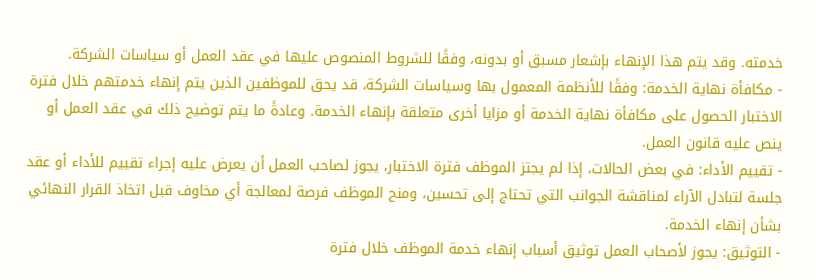خدمته. وقد يتم هذا الإنهاء بإشعار مسبق أو بدونه، وفقًا للشروط المنصوص عليها في عقد العمل أو سياسات الشركة.
- مكافأة نهاية الخدمة: وفقًا للأنظمة المعمول بها وسياسات الشركة، قد يحق للموظفين الذين يتم إنهاء خدمتهم خلال فترة الاختبار الحصول على مكافأة نهاية الخدمة أو مزايا أخرى متعلقة بإنهاء الخدمة. وعادةً ما يتم توضيح ذلك في عقد العمل أو ينص عليه قانون العمل.
- تقييم الأداء: في بعض الحالات، إذا لم يجتز الموظف فترة الاختبار، يجوز لصاحب العمل أن يعرض عليه إجراء تقييم للأداء أو عقد جلسة لتبادل الآراء لمناقشة الجوانب التي تحتاج إلى تحسين، ومنح الموظف فرصة لمعالجة أي مخاوف قبل اتخاذ القرار النهائي بشأن إنهاء الخدمة.
- التوثيق: يجوز لأصحاب العمل توثيق أسباب إنهاء خدمة الموظف خلال فترة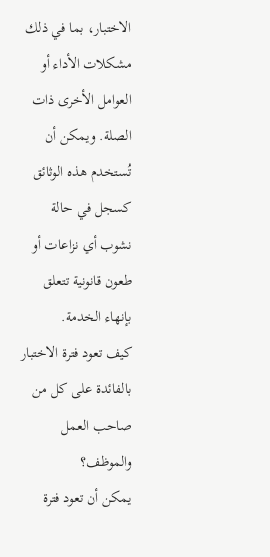الاختبار، بما في ذلك مشكلات الأداء أو العوامل الأخرى ذات الصلة. ويمكن أن تُستخدم هذه الوثائق كسجل في حالة نشوب أي نزاعات أو طعون قانونية تتعلق بإنهاء الخدمة.
كيف تعود فترة الاختبار بالفائدة على كل من صاحب العمل والموظف؟
يمكن أن تعود فترة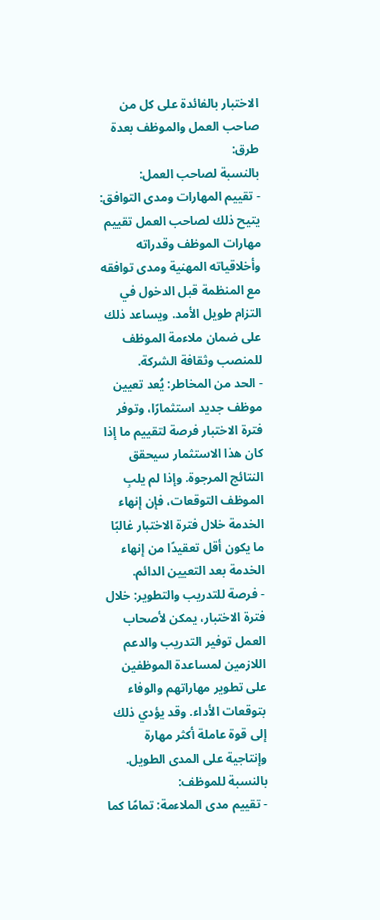الاختبار بالفائدة على كل من صاحب العمل والموظف بعدة طرق:
بالنسبة لصاحب العمل:
- تقييم المهارات ومدى التوافق: يتيح ذلك لصاحب العمل تقييم مهارات الموظف وقدراته وأخلاقياته المهنية ومدى توافقه مع المنظمة قبل الدخول في التزام طويل الأمد. ويساعد ذلك على ضمان ملاءمة الموظف للمنصب وثقافة الشركة.
- الحد من المخاطر: يُعد تعيين موظف جديد استثمارًا، وتوفر فترة الاختبار فرصة لتقييم ما إذا كان هذا الاستثمار سيحقق النتائج المرجوة. وإذا لم يلبِ الموظف التوقعات، فإن إنهاء الخدمة خلال فترة الاختبار غالبًا ما يكون أقل تعقيدًا من إنهاء الخدمة بعد التعيين الدائم.
- فرصة للتدريب والتطوير: خلال فترة الاختبار، يمكن لأصحاب العمل توفير التدريب والدعم اللازمين لمساعدة الموظفين على تطوير مهاراتهم والوفاء بتوقعات الأداء. وقد يؤدي ذلك إلى قوة عاملة أكثر مهارة وإنتاجية على المدى الطويل.
بالنسبة للموظف:
- تقييم مدى الملاءمة: تمامًا كما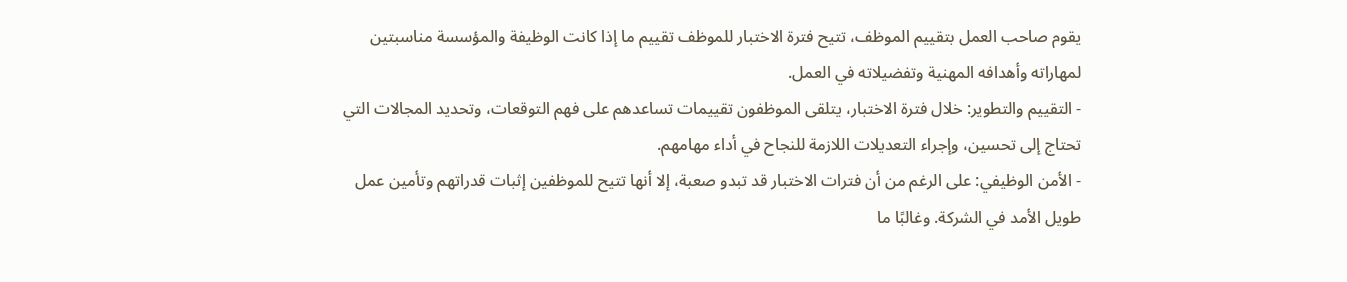يقوم صاحب العمل بتقييم الموظف، تتيح فترة الاختبار للموظف تقييم ما إذا كانت الوظيفة والمؤسسة مناسبتين لمهاراته وأهدافه المهنية وتفضيلاته في العمل.
- التقييم والتطوير: خلال فترة الاختبار، يتلقى الموظفون تقييمات تساعدهم على فهم التوقعات، وتحديد المجالات التي تحتاج إلى تحسين، وإجراء التعديلات اللازمة للنجاح في أداء مهامهم.
- الأمن الوظيفي: على الرغم من أن فترات الاختبار قد تبدو صعبة، إلا أنها تتيح للموظفين إثبات قدراتهم وتأمين عمل طويل الأمد في الشركة. وغالبًا ما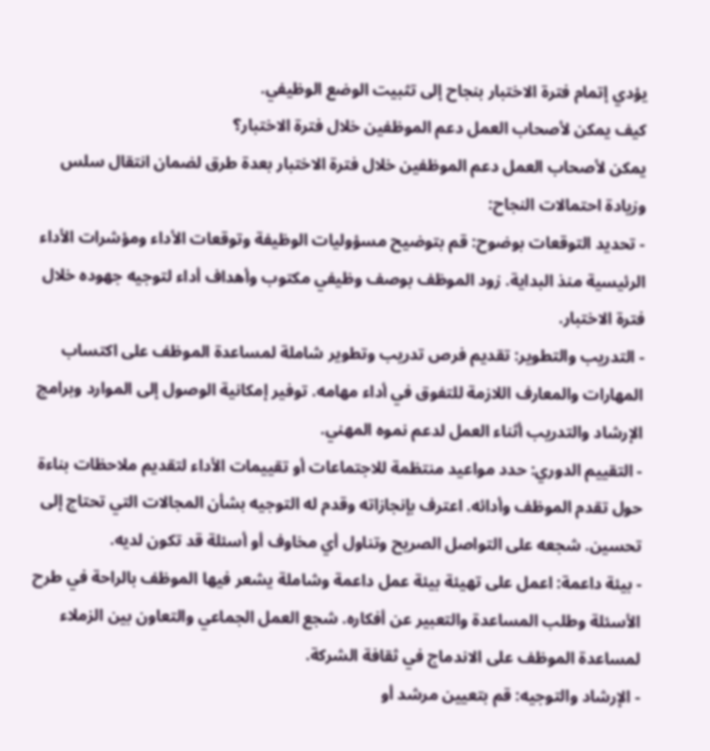يؤدي إتمام فترة الاختبار بنجاح إلى تثبيت الوضع الوظيفي.
كيف يمكن لأصحاب العمل دعم الموظفين خلال فترة الاختبار؟
يمكن لأصحاب العمل دعم الموظفين خلال فترة الاختبار بعدة طرق لضمان انتقال سلس وزيادة احتمالات النجاح:
- تحديد التوقعات بوضوح: قم بتوضيح مسؤوليات الوظيفة وتوقعات الأداء ومؤشرات الأداء الرئيسية منذ البداية. زود الموظف بوصف وظيفي مكتوب وأهداف أداء لتوجيه جهوده خلال فترة الاختبار.
- التدريب والتطوير: تقديم فرص تدريب وتطوير شاملة لمساعدة الموظف على اكتساب المهارات والمعارف اللازمة للتفوق في أداء مهامه. توفير إمكانية الوصول إلى الموارد وبرامج الإرشاد والتدريب أثناء العمل لدعم نموه المهني.
- التقييم الدوري: حدد مواعيد منتظمة للاجتماعات أو تقييمات الأداء لتقديم ملاحظات بناءة حول تقدم الموظف وأدائه. اعترف بإنجازاته وقدم له التوجيه بشأن المجالات التي تحتاج إلى تحسين. شجعه على التواصل الصريح وتناول أي مخاوف أو أسئلة قد تكون لديه.
- بيئة داعمة: اعمل على تهيئة بيئة عمل داعمة وشاملة يشعر فيها الموظف بالراحة في طرح الأسئلة وطلب المساعدة والتعبير عن أفكاره. شجع العمل الجماعي والتعاون بين الزملاء لمساعدة الموظف على الاندماج في ثقافة الشركة.
- الإرشاد والتوجيه: قم بتعيين مرشد أو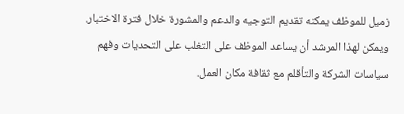زميل للموظف يمكنه تقديم التوجيه والدعم والمشورة خلال فترة الاختبار. ويمكن لهذا المرشد أن يساعد الموظف على التغلب على التحديات وفهم سياسات الشركة والتأقلم مع ثقافة مكان العمل.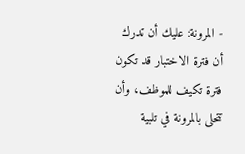- المرونة: عليك أن تدرك أن فترة الاختبار قد تكون فترة تكيف للموظف، وأن تتحلى بالمرونة في تلبية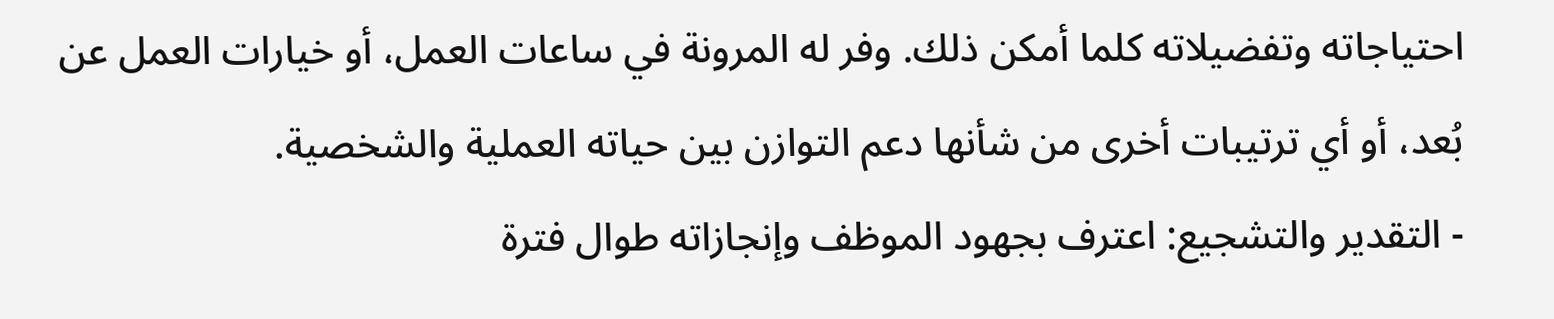احتياجاته وتفضيلاته كلما أمكن ذلك. وفر له المرونة في ساعات العمل، أو خيارات العمل عن بُعد، أو أي ترتيبات أخرى من شأنها دعم التوازن بين حياته العملية والشخصية.
- التقدير والتشجيع: اعترف بجهود الموظف وإنجازاته طوال فترة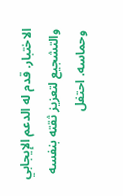الاختبار. قدم له الدعم الإيجابي والتشجيع لتعزيز ثقته بنفسه وحماسه. احتفل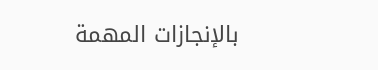بالإنجازات المهمة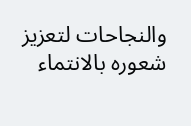والنجاحات لتعزيز شعوره بالانتماء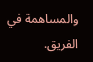والمساهمة في الفريق.